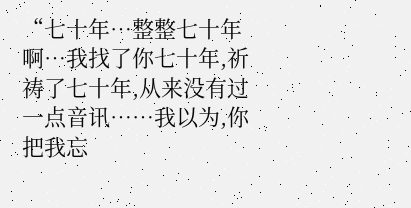“七十年…整整七十年啊…我找了你七十年,祈祷了七十年,从来没有过一点音讯……我以为,你把我忘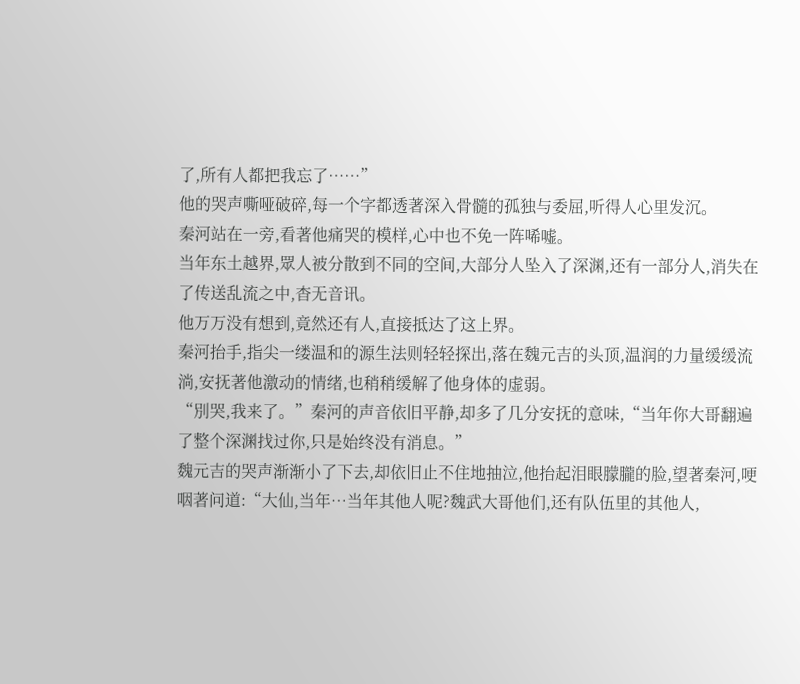了,所有人都把我忘了……”
他的哭声嘶哑破碎,每一个字都透著深入骨髓的孤独与委屈,听得人心里发沉。
秦河站在一旁,看著他痛哭的模样,心中也不免一阵唏嘘。
当年东土越界,眾人被分散到不同的空间,大部分人坠入了深渊,还有一部分人,消失在了传送乱流之中,杳无音讯。
他万万没有想到,竟然还有人,直接抵达了这上界。
秦河抬手,指尖一缕温和的源生法则轻轻探出,落在魏元吉的头顶,温润的力量缓缓流淌,安抚著他激动的情绪,也稍稍缓解了他身体的虚弱。
“別哭,我来了。”秦河的声音依旧平静,却多了几分安抚的意味,“当年你大哥翻遍了整个深渊找过你,只是始终没有消息。”
魏元吉的哭声渐渐小了下去,却依旧止不住地抽泣,他抬起泪眼朦朧的脸,望著秦河,哽咽著问道:“大仙,当年…当年其他人呢?魏武大哥他们,还有队伍里的其他人,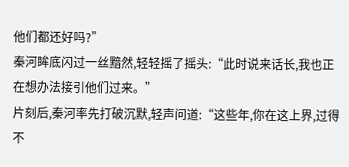他们都还好吗?”
秦河眸底闪过一丝黯然,轻轻摇了摇头:“此时说来话长,我也正在想办法接引他们过来。”
片刻后,秦河率先打破沉默,轻声问道:“这些年,你在这上界,过得不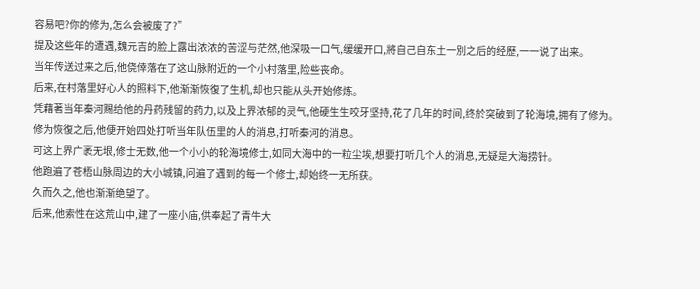容易吧?你的修为,怎么会被废了?”
提及这些年的遭遇,魏元吉的脸上露出浓浓的苦涩与茫然,他深吸一口气,缓缓开口,將自己自东土一別之后的经歷,一一说了出来。
当年传送过来之后,他侥倖落在了这山脉附近的一个小村落里,险些丧命。
后来,在村落里好心人的照料下,他渐渐恢復了生机,却也只能从头开始修炼。
凭藉著当年秦河赐给他的丹药残留的药力,以及上界浓郁的灵气,他硬生生咬牙坚持,花了几年的时间,终於突破到了轮海境,拥有了修为。
修为恢復之后,他便开始四处打听当年队伍里的人的消息,打听秦河的消息。
可这上界广袤无垠,修士无数,他一个小小的轮海境修士,如同大海中的一粒尘埃,想要打听几个人的消息,无疑是大海捞针。
他跑遍了苍梧山脉周边的大小城镇,问遍了遇到的每一个修士,却始终一无所获。
久而久之,他也渐渐绝望了。
后来,他索性在这荒山中,建了一座小庙,供奉起了青牛大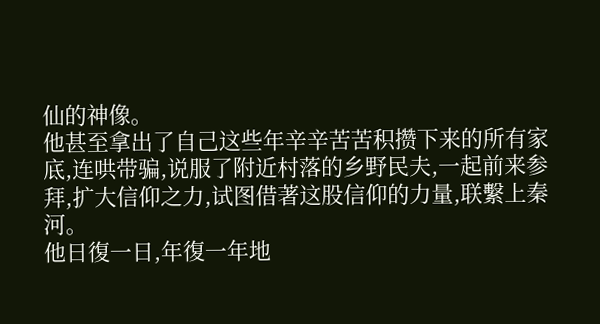仙的神像。
他甚至拿出了自己这些年辛辛苦苦积攒下来的所有家底,连哄带骗,说服了附近村落的乡野民夫,一起前来参拜,扩大信仰之力,试图借著这股信仰的力量,联繫上秦河。
他日復一日,年復一年地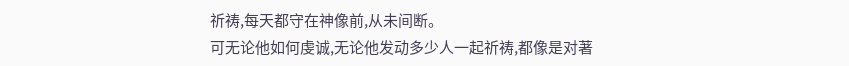祈祷,每天都守在神像前,从未间断。
可无论他如何虔诚,无论他发动多少人一起祈祷,都像是对著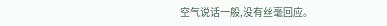空气说话一般,没有丝毫回应。